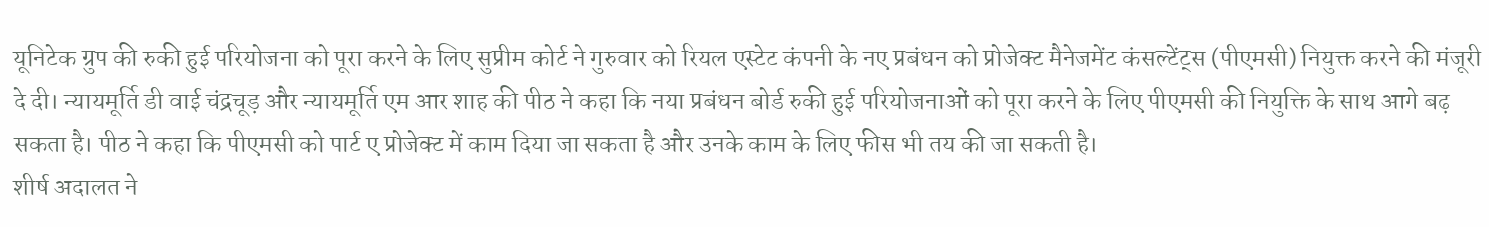यूनिटेक ग्रुप की रुकी हुई परियोजना को पूरा करने के लिए सुप्रीम कोर्ट ने गुरुवार को रियल एस्टेट कंपनी के नए प्रबंधन को प्रोजेक्ट मैनेजमेंट कंसल्टेंट्स (पीएमसी) नियुक्त करने की मंजूरी दे दी। न्यायमूर्ति डी वाई चंद्रचूड़ और न्यायमूर्ति एम आर शाह की पीठ ने कहा कि नया प्रबंधन बोर्ड रुकी हुई परियोजनाओं को पूरा करने के लिए पीएमसी की नियुक्ति के साथ आगे बढ़ सकता है। पीठ ने कहा कि पीएमसी को पार्ट ए प्रोजेक्ट में काम दिया जा सकता है और उनके काम के लिए फीस भी तय की जा सकती है।
शीर्ष अदालत ने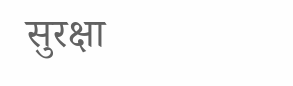सुरक्षा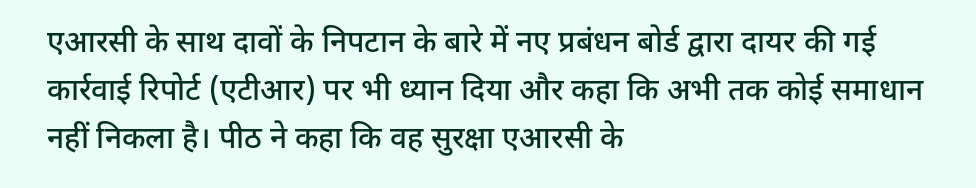एआरसी के साथ दावों के निपटान के बारे में नए प्रबंधन बोर्ड द्वारा दायर की गई कार्रवाई रिपोर्ट (एटीआर) पर भी ध्यान दिया और कहा कि अभी तक कोई समाधान नहीं निकला है। पीठ ने कहा कि वह सुरक्षा एआरसी के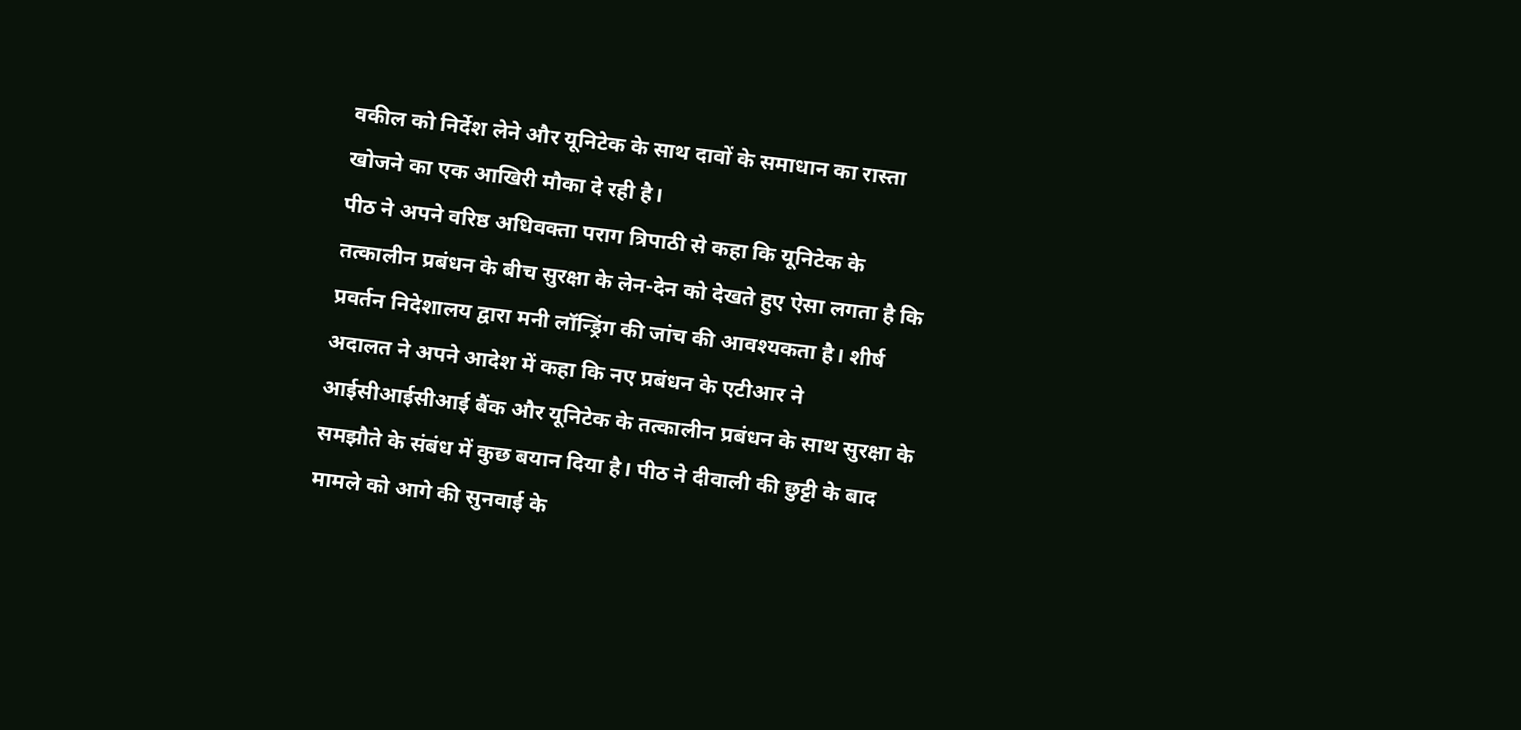वकील को निर्देश लेने और यूनिटेक के साथ दावों के समाधान का रास्ता खोजने का एक आखिरी मौका दे रही है।
पीठ ने अपने वरिष्ठ अधिवक्ता पराग त्रिपाठी से कहा कि यूनिटेक के तत्कालीन प्रबंधन के बीच सुरक्षा के लेन-देन को देखते हुए ऐसा लगता है कि प्रवर्तन निदेशालय द्वारा मनी लॉन्ड्रिंग की जांच की आवश्यकता है। शीर्ष अदालत ने अपने आदेश में कहा कि नए प्रबंधन के एटीआर ने आईसीआईसीआई बैंक और यूनिटेक के तत्कालीन प्रबंधन के साथ सुरक्षा के समझौते के संबंध में कुछ बयान दिया है। पीठ ने दीवाली की छुट्टी के बाद मामले को आगे की सुनवाई के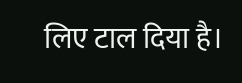लिए टाल दिया है।